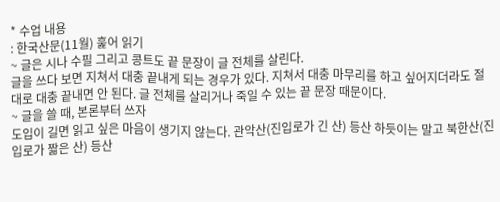* 수업 내용
: 한국산문(11월) 훑어 읽기
~ 글은 시나 수필 그리고 콩트도 끝 문장이 글 전체를 살린다.
글을 쓰다 보면 지쳐서 대충 끝내게 되는 경우가 있다. 지쳐서 대충 마무리를 하고 싶어지더라도 절대로 대충 끝내면 안 된다. 글 전체를 살리거나 죽일 수 있는 끝 문장 때문이다.
~ 글을 쓸 때, 본론부터 쓰자
도입이 길면 읽고 싶은 마음이 생기지 않는다. 관악산(진입로가 긴 산) 등산 하듯이는 말고 북한산(진입로가 짧은 산) 등산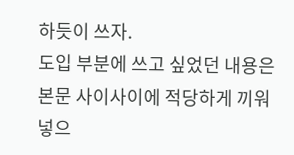하듯이 쓰자.
도입 부분에 쓰고 싶었던 내용은 본문 사이사이에 적당하게 끼워 넣으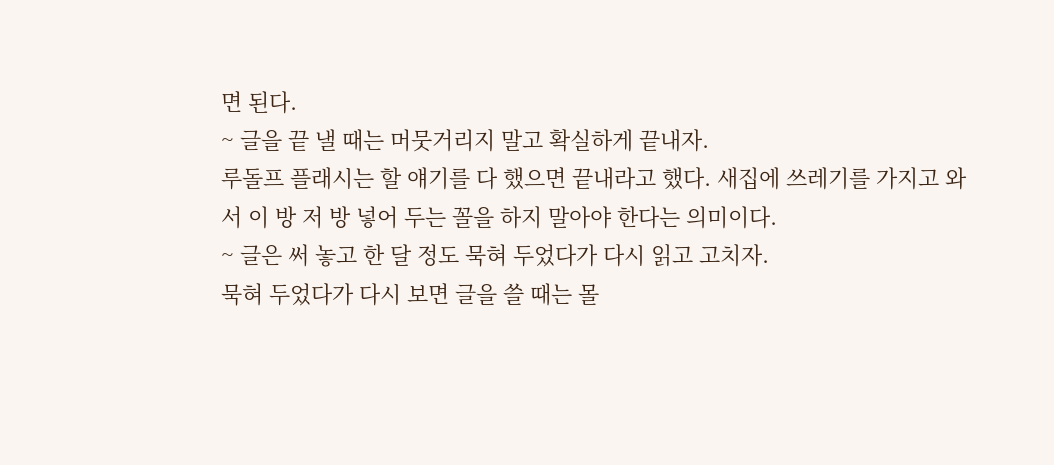면 된다.
~ 글을 끝 낼 때는 머뭇거리지 말고 확실하게 끝내자.
루돌프 플래시는 할 얘기를 다 했으면 끝내라고 했다. 새집에 쓰레기를 가지고 와서 이 방 저 방 넣어 두는 꼴을 하지 말아야 한다는 의미이다.
~ 글은 써 놓고 한 달 정도 묵혀 두었다가 다시 읽고 고치자.
묵혀 두었다가 다시 보면 글을 쓸 때는 몰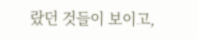랐던 것들이 보이고,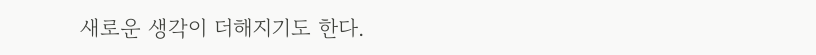새로운 생각이 더해지기도 한다.